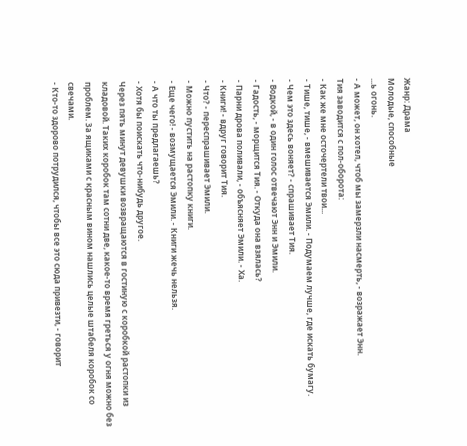Жанр: Драма
Молодые, способные
...ь огонь.
- А может, он хотел, чтоб мы замерзли насмерть, - возражает Энн.
Тия заводится с пол-оборота:
- Как же мне осточертели твои...
- Тише, тише, - вмешивается Эмили. - Подумаем лучше, где искать бумагу.
- Чем это здесь воняет? - спрашивает Тия.
- Водкой, - в один голос отвечают Энн и Эмили.
- Гадость, - морщится Тия. - Откуда она взялась?
- Парни дрова поливали, - объясняет Эмили. - Ха.
- Книги! - вдруг говорит Тия.
- Что? - переспрашивает Эмили.
- Можно пустить на растопку книги.
- Еще чего! - возмущается Эмили. - Книги жечь нельзя.
- А что ты предлагаешь?
- Хотя бы поискать что-нибудь другое.
Через пять минут девушки возвращаются в гостиную с коробкой растопки из
кладовой. Таких коробок там сотни две, какое-то время греться у огня можно без
проблем. За ящиками с красным вином нашлись целые штабеля коробок со свечами.
- Кто-то здорово потрудился, чтобы все это сюда привезти, - говорит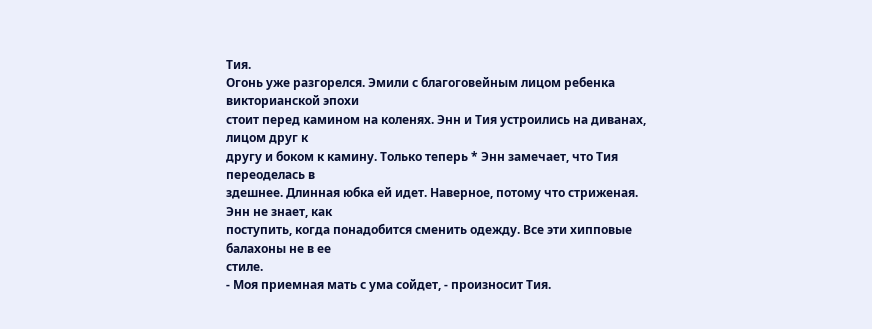Тия.
Огонь уже разгорелся. Эмили с благоговейным лицом ребенка викторианской эпохи
стоит перед камином на коленях. Энн и Тия устроились на диванах, лицом друг к
другу и боком к камину. Только теперь * Энн замечает, что Тия переоделась в
здешнее. Длинная юбка ей идет. Наверное, потому что стриженая. Энн не знает, как
поступить, когда понадобится сменить одежду. Все эти хипповые балахоны не в ее
стиле.
- Моя приемная мать с ума сойдет, - произносит Тия.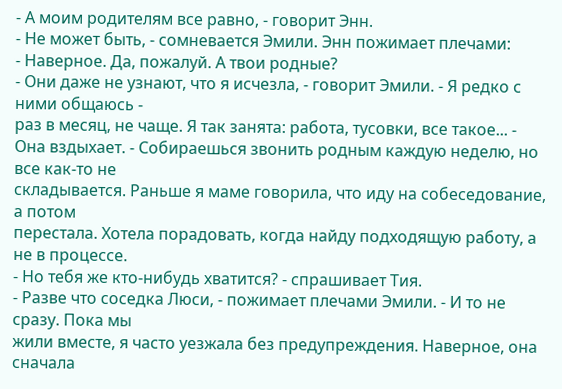- А моим родителям все равно, - говорит Энн.
- Не может быть, - сомневается Эмили. Энн пожимает плечами:
- Наверное. Да, пожалуй. А твои родные?
- Они даже не узнают, что я исчезла, - говорит Эмили. - Я редко с ними общаюсь -
раз в месяц, не чаще. Я так занята: работа, тусовки, все такое... -
Она вздыхает. - Собираешься звонить родным каждую неделю, но все как-то не
складывается. Раньше я маме говорила, что иду на собеседование, а потом
перестала. Хотела порадовать, когда найду подходящую работу, а не в процессе.
- Но тебя же кто-нибудь хватится? - спрашивает Тия.
- Разве что соседка Люси, - пожимает плечами Эмили. - И то не сразу. Пока мы
жили вместе, я часто уезжала без предупреждения. Наверное, она сначала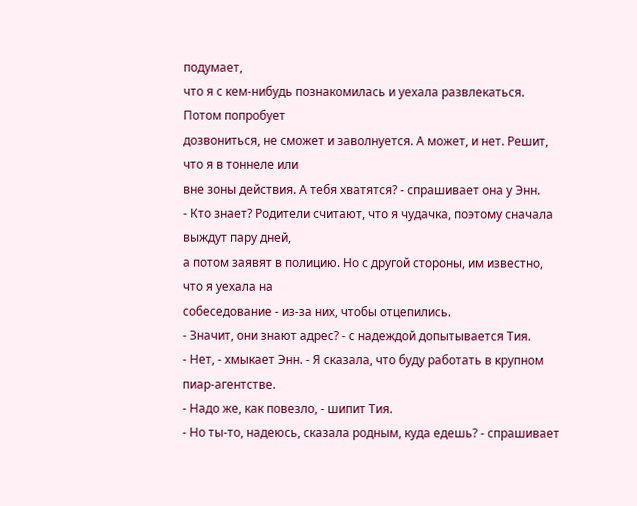подумает,
что я с кем-нибудь познакомилась и уехала развлекаться. Потом попробует
дозвониться, не сможет и заволнуется. А может, и нет. Решит, что я в тоннеле или
вне зоны действия. А тебя хватятся? - спрашивает она у Энн.
- Кто знает? Родители считают, что я чудачка, поэтому сначала выждут пару дней,
а потом заявят в полицию. Но с другой стороны, им известно, что я уехала на
собеседование - из-за них, чтобы отцепились.
- Значит, они знают адрес? - с надеждой допытывается Тия.
- Нет, - хмыкает Энн. - Я сказала, что буду работать в крупном пиар-агентстве.
- Надо же, как повезло, - шипит Тия.
- Но ты-то, надеюсь, сказала родным, куда едешь? - спрашивает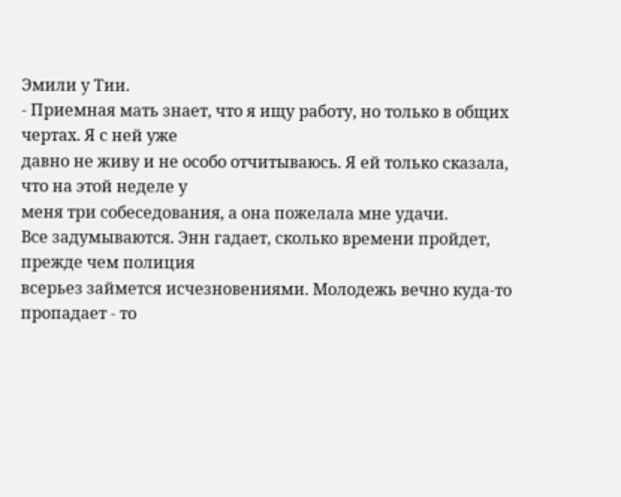Эмили у Тии.
- Приемная мать знает, что я ищу работу, но только в общих чертах. Я с ней уже
давно не живу и не особо отчитываюсь. Я ей только сказала, что на этой неделе у
меня три собеседования, а она пожелала мне удачи.
Все задумываются. Энн гадает, сколько времени пройдет, прежде чем полиция
всерьез займется исчезновениями. Молодежь вечно куда-то пропадает - то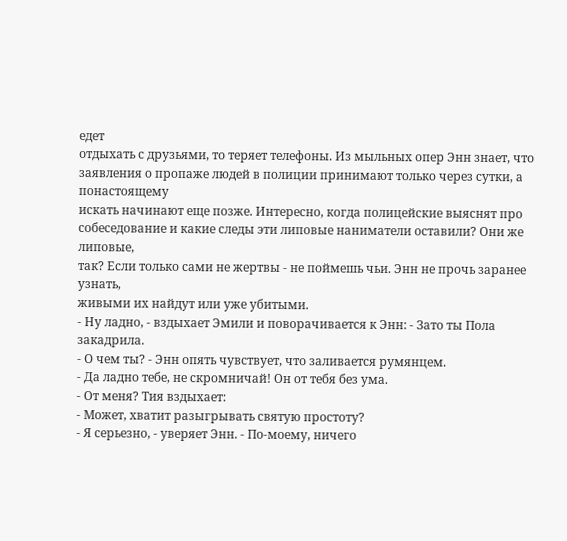едет
отдыхать с друзьями, то теряет телефоны. Из мыльных опер Энн знает, что
заявления о пропаже людей в полиции принимают только через сутки, а понастоящему
искать начинают еще позже. Интересно, когда полицейские выяснят про
собеседование и какие следы эти липовые наниматели оставили? Они же липовые,
так? Если только сами не жертвы - не поймешь чьи. Энн не прочь заранее узнать,
живыми их найдут или уже убитыми.
- Ну ладно, - вздыхает Эмили и поворачивается к Энн: - Зато ты Пола закадрила.
- О чем ты? - Энн опять чувствует, что заливается румянцем.
- Да ладно тебе, не скромничай! Он от тебя без ума.
- От меня? Тия вздыхает:
- Может, хватит разыгрывать святую простоту?
- Я серьезно, - уверяет Энн. - По-моему, ничего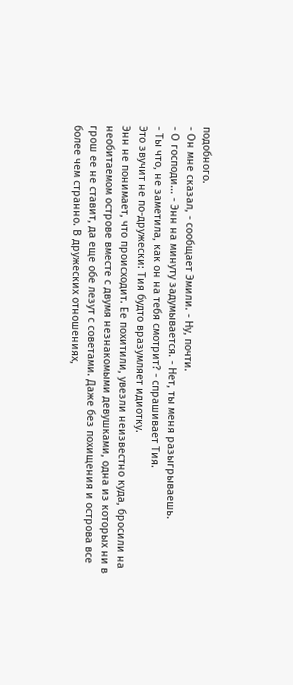подобного.
- Он мне сказал, - сообщает Эмили. - Ну, почти.
- О господи... - Энн на минуту задумывается. - Нет, ты меня разыгрываешь.
- Ты что, не заметила, как он на тебя смотрит? - спрашивает Тия.
Это звучит не по-дружески: Тия будто вразумляет идиотку.
Энн не понимает, что происходит. Ее похитили, увезли неизвестно куда, бросили на
необитаемом острове вместе с двумя незнакомыми девушками, одна из которых ни в
грош ее не ставит, да еще обе лезут с советами. Даже без похищения и острова все
более чем странно. В дружеских отношениях,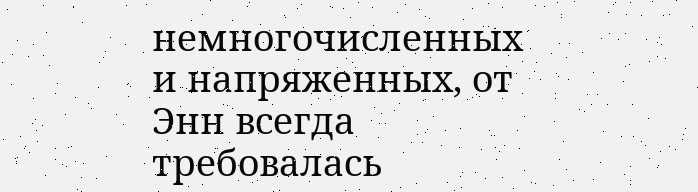немногочисленных и напряженных, от
Энн всегда требовалась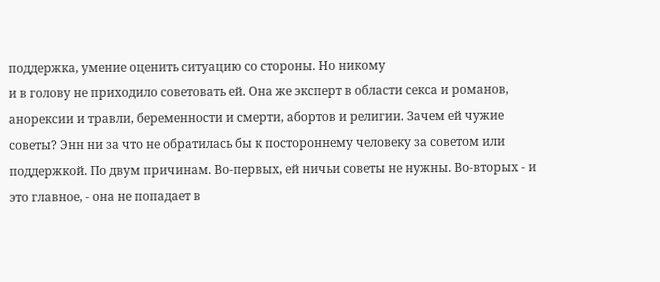поддержка, умение оценить ситуацию со стороны. Но никому
и в голову не приходило советовать ей. Она же эксперт в области секса и романов,
анорексии и травли, беременности и смерти, абортов и религии. Зачем ей чужие
советы? Энн ни за что не обратилась бы к постороннему человеку за советом или
поддержкой. По двум причинам. Во-первых, ей ничьи советы не нужны. Во-вторых - и
это главное, - она не попадает в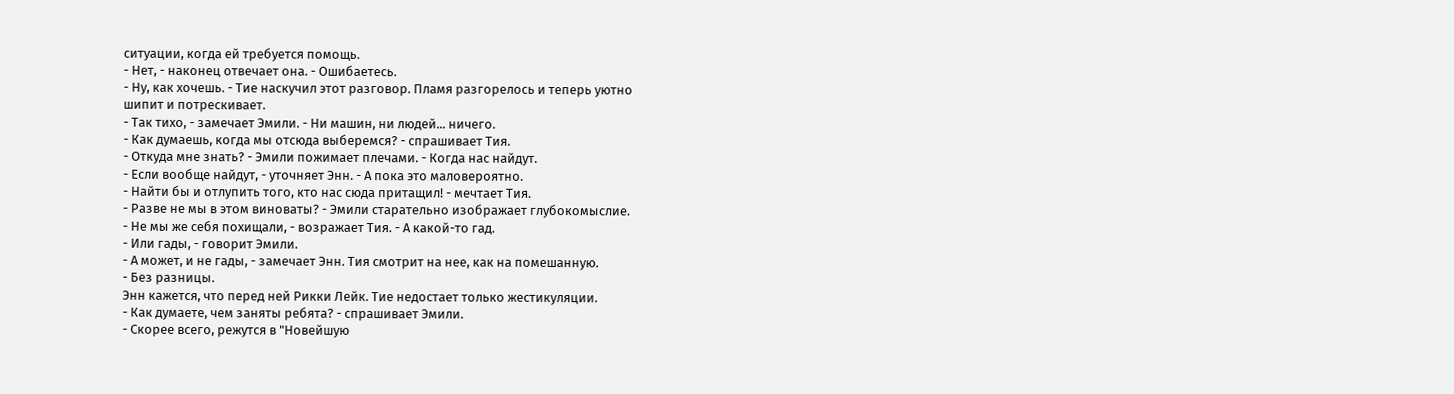ситуации, когда ей требуется помощь.
- Нет, - наконец отвечает она. - Ошибаетесь.
- Ну, как хочешь. - Тие наскучил этот разговор. Пламя разгорелось и теперь уютно
шипит и потрескивает.
- Так тихо, - замечает Эмили. - Ни машин, ни людей... ничего.
- Как думаешь, когда мы отсюда выберемся? - спрашивает Тия.
- Откуда мне знать? - Эмили пожимает плечами. - Когда нас найдут.
- Если вообще найдут, - уточняет Энн. - А пока это маловероятно.
- Найти бы и отлупить того, кто нас сюда притащил! - мечтает Тия.
- Разве не мы в этом виноваты? - Эмили старательно изображает глубокомыслие.
- Не мы же себя похищали, - возражает Тия. - А какой-то гад.
- Или гады, - говорит Эмили.
- А может, и не гады, - замечает Энн. Тия смотрит на нее, как на помешанную.
- Без разницы.
Энн кажется, что перед ней Рикки Лейк. Тие недостает только жестикуляции.
- Как думаете, чем заняты ребята? - спрашивает Эмили.
- Скорее всего, режутся в "Новейшую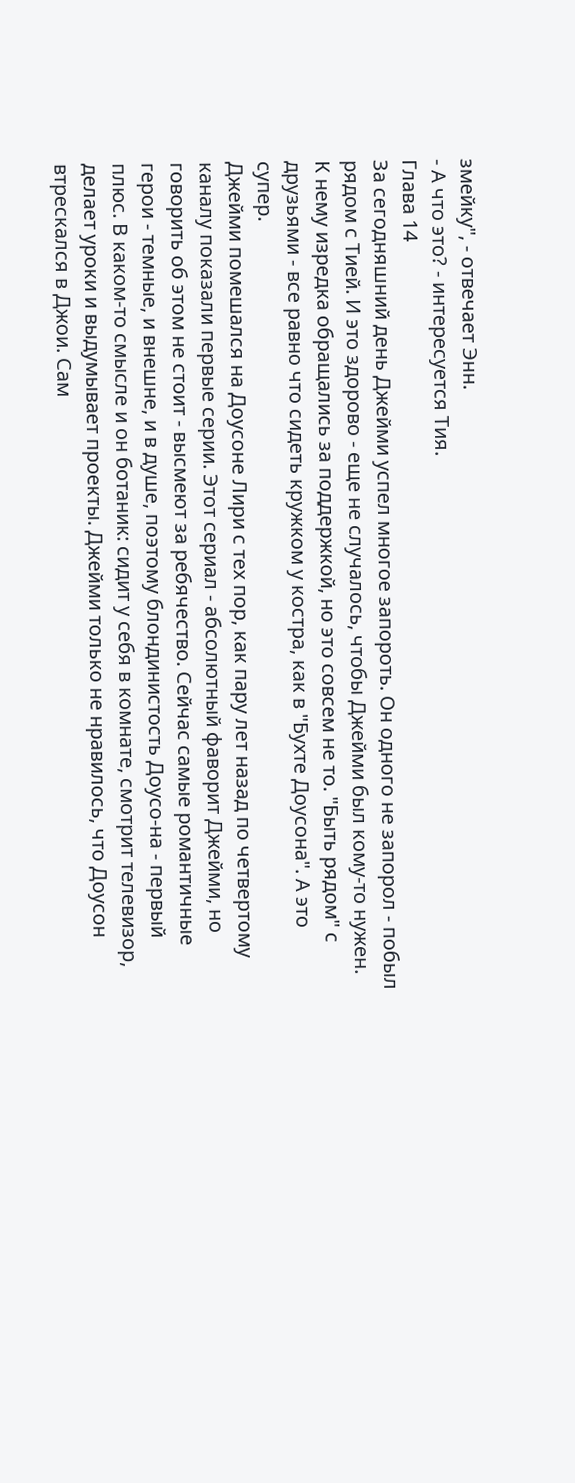змейку", - отвечает Энн.
- А что это? - интересуется Тия.
Глава 14
За сегодняшний день Джейми успел многое запороть. Он одного не запорол - побыл
рядом с Тией. И это здорово - еще не случалось, чтобы Джейми был кому-то нужен.
К нему изредка обращались за поддержкой, но это совсем не то. "Быть рядом" с
друзьями - все равно что сидеть кружком у костра, как в "Бухте Доусона". А это
супер.
Джейми помешался на Доусоне Лири с тех пор, как пару лет назад по четвертому
каналу показали первые серии. Этот сериал - абсолютный фаворит Джейми, но
говорить об этом не стоит - высмеют за ребячество. Сейчас самые романтичные
герои - темные, и внешне, и в душе, поэтому блондинистость Доусо-на - первый
плюс. В каком-то смысле и он ботаник: сидит у себя в комнате, смотрит телевизор,
делает уроки и выдумывает проекты. Джейми только не нравилось, что Доусон
втрескался в Джои. Сам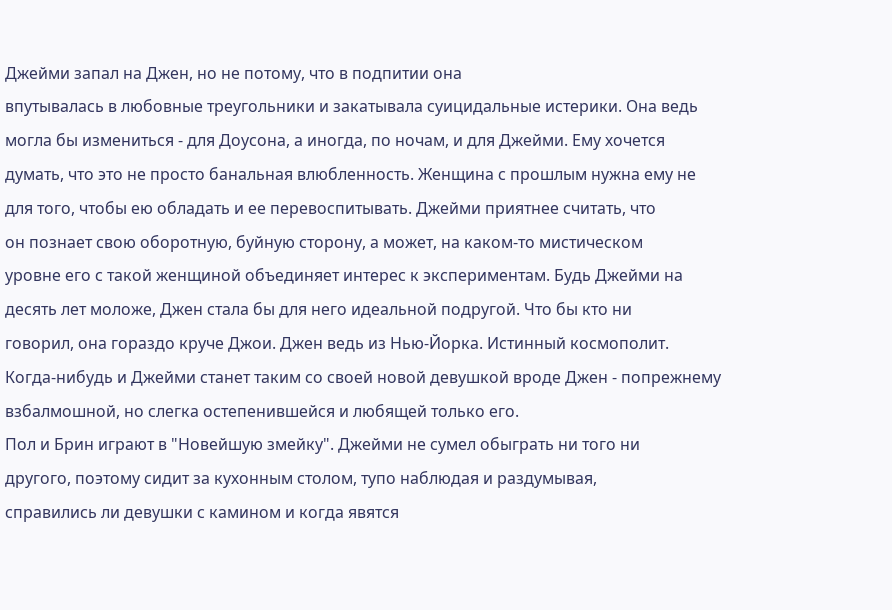Джейми запал на Джен, но не потому, что в подпитии она
впутывалась в любовные треугольники и закатывала суицидальные истерики. Она ведь
могла бы измениться - для Доусона, а иногда, по ночам, и для Джейми. Ему хочется
думать, что это не просто банальная влюбленность. Женщина с прошлым нужна ему не
для того, чтобы ею обладать и ее перевоспитывать. Джейми приятнее считать, что
он познает свою оборотную, буйную сторону, а может, на каком-то мистическом
уровне его с такой женщиной объединяет интерес к экспериментам. Будь Джейми на
десять лет моложе, Джен стала бы для него идеальной подругой. Что бы кто ни
говорил, она гораздо круче Джои. Джен ведь из Нью-Йорка. Истинный космополит.
Когда-нибудь и Джейми станет таким со своей новой девушкой вроде Джен - попрежнему
взбалмошной, но слегка остепенившейся и любящей только его.
Пол и Брин играют в "Новейшую змейку". Джейми не сумел обыграть ни того ни
другого, поэтому сидит за кухонным столом, тупо наблюдая и раздумывая,
справились ли девушки с камином и когда явятся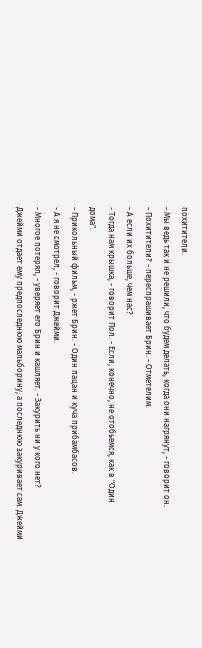похитители.
- Мы ведь так и не решили, что будем делать, когда они нагрянут, - говорит он.
- Похитители? - переспрашивает Брин. - Отметелим.
- А если их больше, чем нас?
- Тогда нам крышка, - говорит Пол. - Если, конечно, не отобьемся, как в "Один
дома".
- Прикольный фильм, - ржет Брин. - Один пацан и куча прибамбасов.
- А я не смотрел, - говорит Джейми.
- Многое потерял, - уверяет его Брин и кашляет. - Закурить ни у кого нет?
Джейми отдает ему предпоследнюю мальборину, а последнюю закуривает сам. Джейми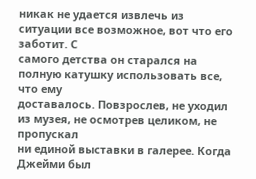никак не удается извлечь из ситуации все возможное, вот что его заботит. С
самого детства он старался на полную катушку использовать все, что ему
доставалось. Повзрослев, не уходил из музея, не осмотрев целиком, не пропускал
ни единой выставки в галерее. Когда Джейми был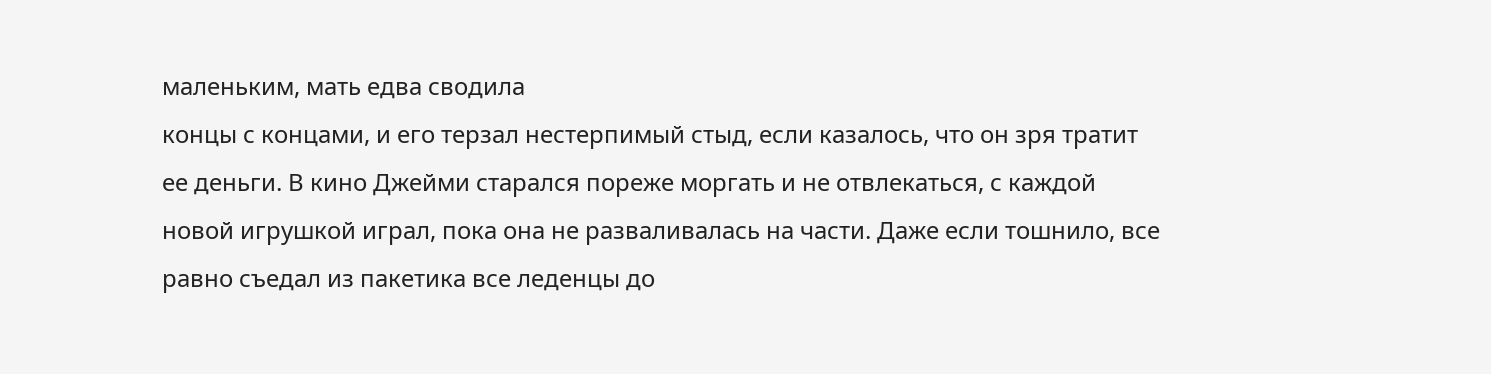маленьким, мать едва сводила
концы с концами, и его терзал нестерпимый стыд, если казалось, что он зря тратит
ее деньги. В кино Джейми старался пореже моргать и не отвлекаться, с каждой
новой игрушкой играл, пока она не разваливалась на части. Даже если тошнило, все
равно съедал из пакетика все леденцы до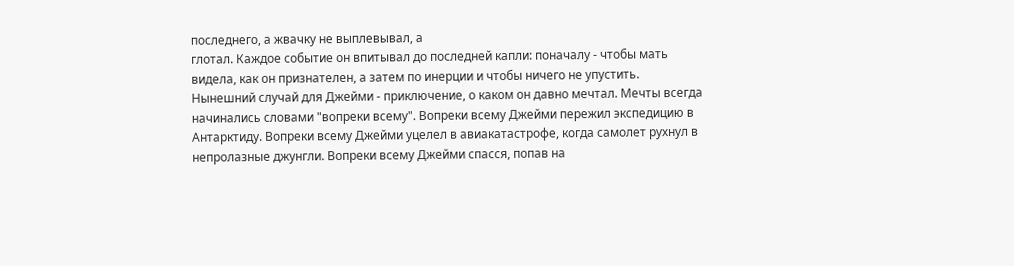последнего, а жвачку не выплевывал, а
глотал. Каждое событие он впитывал до последней капли: поначалу - чтобы мать
видела, как он признателен, а затем по инерции и чтобы ничего не упустить.
Нынешний случай для Джейми - приключение, о каком он давно мечтал. Мечты всегда
начинались словами "вопреки всему". Вопреки всему Джейми пережил экспедицию в
Антарктиду. Вопреки всему Джейми уцелел в авиакатастрофе, когда самолет рухнул в
непролазные джунгли. Вопреки всему Джейми спасся, попав на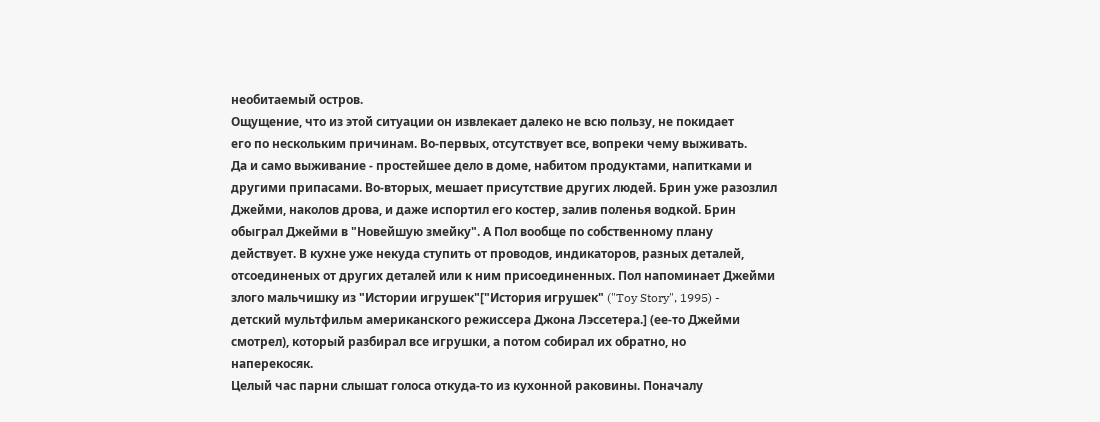необитаемый остров.
Ощущение, что из этой ситуации он извлекает далеко не всю пользу, не покидает
его по нескольким причинам. Во-первых, отсутствует все, вопреки чему выживать.
Да и само выживание - простейшее дело в доме, набитом продуктами, напитками и
другими припасами. Во-вторых, мешает присутствие других людей. Брин уже разозлил
Джейми, наколов дрова, и даже испортил его костер, залив поленья водкой. Брин
обыграл Джейми в "Новейшую змейку". А Пол вообще по собственному плану
действует. В кухне уже некуда ступить от проводов, индикаторов, разных деталей,
отсоединеных от других деталей или к ним присоединенных. Пол напоминает Джейми
злого мальчишку из "Истории игрушек"["История игрушек" ("Toy Story", 1995) -
детский мультфильм американского режиссера Джона Лэссетера.] (ее-то Джейми
смотрел), который разбирал все игрушки, а потом собирал их обратно, но
наперекосяк.
Целый час парни слышат голоса откуда-то из кухонной раковины. Поначалу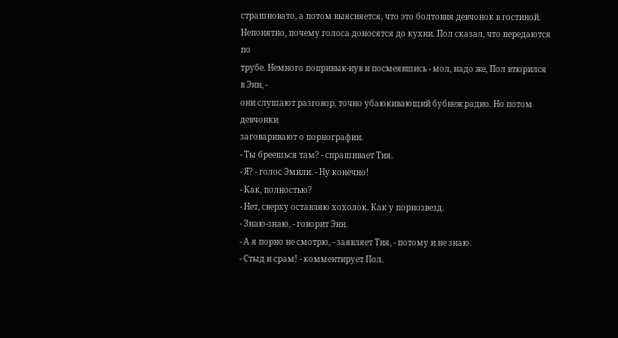страшновато, а потом выясняется, что это болтовня девчонок в гостиной.
Непонятно, почему голоса доносятся до кухни. Пол сказал, что передаются по
трубе. Немного попривык-нув и посмеявшись - мол, надо же, Пол втюрился в Энн, -
они слушают разговор, точно убаюкивающий бубнеж радио. Но потом девчонки
заговаривают о порнографии.
- Ты бреешься там? - спрашивает Тия.
- Я? - голос Эмили. - Ну конечно!
- Как, полностью?
- Нет, сверху оставляю хохолок. Как у порнозвезд.
- Знаю-знаю, - говорит Энн.
- А я порно не смотрю, - заявляет Тия, - потому и не знаю.
- Стыд и срам! - комментирует Пол.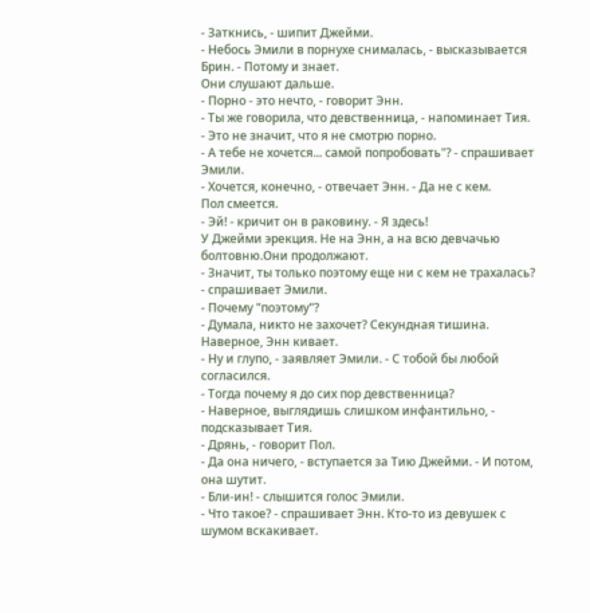- Заткнись, - шипит Джейми.
- Небось Эмили в порнухе снималась, - высказывается Брин. - Потому и знает.
Они слушают дальше.
- Порно - это нечто, - говорит Энн.
- Ты же говорила, что девственница, - напоминает Тия.
- Это не значит, что я не смотрю порно.
- А тебе не хочется... самой попробовать"? - спрашивает Эмили.
- Хочется, конечно, - отвечает Энн. - Да не с кем.
Пол смеется.
- Эй! - кричит он в раковину. - Я здесь!
У Джейми эрекция. Не на Энн, а на всю девчачью болтовню.Они продолжают.
- Значит, ты только поэтому еще ни с кем не трахалась? - спрашивает Эмили.
- Почему "поэтому"?
- Думала, никто не захочет? Секундная тишина. Наверное, Энн кивает.
- Ну и глупо, - заявляет Эмили. - С тобой бы любой согласился.
- Тогда почему я до сих пор девственница?
- Наверное, выглядишь слишком инфантильно, - подсказывает Тия.
- Дрянь, - говорит Пол.
- Да она ничего, - вступается за Тию Джейми. - И потом, она шутит.
- Бли-ин! - слышится голос Эмили.
- Что такое? - спрашивает Энн. Кто-то из девушек с шумом вскакивает.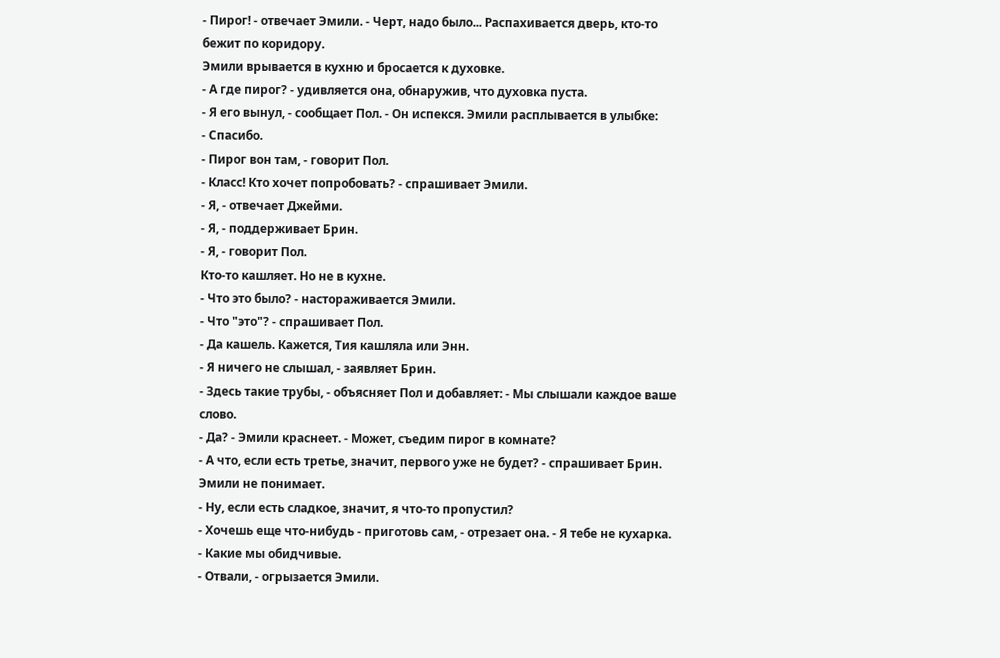- Пирог! - отвечает Эмили. - Черт, надо было... Распахивается дверь, кто-то
бежит по коридору.
Эмили врывается в кухню и бросается к духовке.
- А где пирог? - удивляется она, обнаружив, что духовка пуста.
- Я его вынул, - сообщает Пол. - Он испекся. Эмили расплывается в улыбке:
- Спасибо.
- Пирог вон там, - говорит Пол.
- Класс! Кто хочет попробовать? - спрашивает Эмили.
- Я, - отвечает Джейми.
- Я, - поддерживает Брин.
- Я, - говорит Пол.
Кто-то кашляет. Но не в кухне.
- Что это было? - настораживается Эмили.
- Что "это"? - спрашивает Пол.
- Да кашель. Кажется, Тия кашляла или Энн.
- Я ничего не слышал, - заявляет Брин.
- Здесь такие трубы, - объясняет Пол и добавляет: - Мы слышали каждое ваше
слово.
- Да? - Эмили краснеет. - Может, съедим пирог в комнате?
- А что, если есть третье, значит, первого уже не будет? - спрашивает Брин.
Эмили не понимает.
- Ну, если есть сладкое, значит, я что-то пропустил?
- Хочешь еще что-нибудь - приготовь сам, - отрезает она. - Я тебе не кухарка.
- Какие мы обидчивые.
- Отвали, - огрызается Эмили.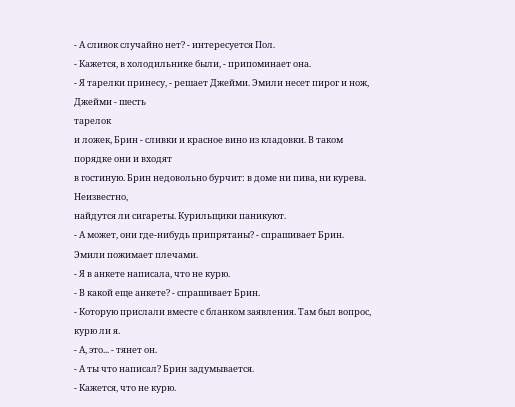- А сливок случайно нет? - интересуется Пол.
- Кажется, в холодильнике были, - припоминает она.
- Я тарелки принесу, - решает Джейми. Эмили несет пирог и нож, Джейми - шесть
тарелок
и ложек, Брин - сливки и красное вино из кладовки. В таком порядке они и входят
в гостиную. Брин недовольно бурчит: в доме ни пива, ни курева. Неизвестно,
найдутся ли сигареты. Курильщики паникуют.
- А может, они где-нибудь припрятаны? - спрашивает Брин.
Эмили пожимает плечами.
- Я в анкете написала, что не курю.
- В какой еще анкете? - спрашивает Брин.
- Которую прислали вместе с бланком заявления. Там был вопрос, курю ли я.
- А, это... - тянет он.
- А ты что написал? Брин задумывается.
- Кажется, что не курю.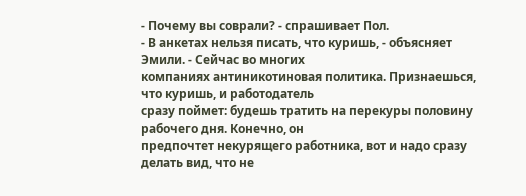- Почему вы соврали? - спрашивает Пол.
- В анкетах нельзя писать, что куришь, - объясняет Эмили. - Сейчас во многих
компаниях антиникотиновая политика. Признаешься, что куришь, и работодатель
сразу поймет: будешь тратить на перекуры половину рабочего дня. Конечно, он
предпочтет некурящего работника, вот и надо сразу делать вид, что не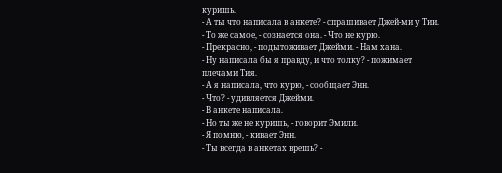куришь.
- А ты что написала в анкете? - спрашивает Джей-ми у Тии.
- То же самое, - сознается она. - Что не курю.
- Прекрасно, - подытоживает Джейми. - Нам хана.
- Ну написала бы я правду, и что толку? - пожимает плечами Тия.
- А я написала, что курю, - сообщает Энн.
- Что? - удивляется Джейми.
- В анкете написала.
- Но ты же не куришь, - говорит Эмили.
- Я помню, - кивает Энн.
- Ты всегда в анкетах врешь? -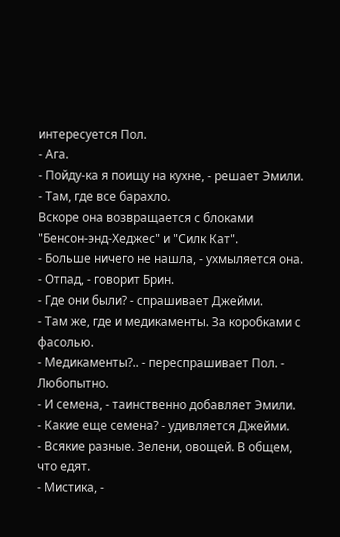интересуется Пол.
- Ага.
- Пойду-ка я поищу на кухне, - решает Эмили. - Там, где все барахло.
Вскоре она возвращается с блоками "Бенсон-энд-Хеджес" и "Силк Кат".
- Больше ничего не нашла, - ухмыляется она.
- Отпад, - говорит Брин.
- Где они были? - спрашивает Джейми.
- Там же, где и медикаменты. За коробками с фасолью.
- Медикаменты?.. - переспрашивает Пол. - Любопытно.
- И семена, - таинственно добавляет Эмили.
- Какие еще семена? - удивляется Джейми.
- Всякие разные. Зелени, овощей. В общем, что едят.
- Мистика, -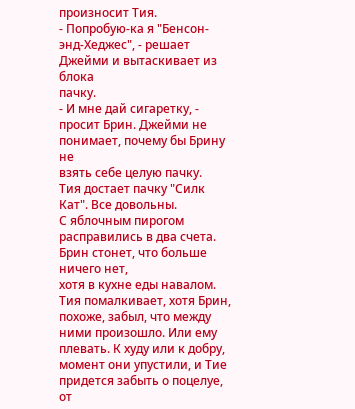произносит Тия.
- Попробую-ка я "Бенсон-энд-Хеджес", - решает Джейми и вытаскивает из блока
пачку.
- И мне дай сигаретку, - просит Брин. Джейми не понимает, почему бы Брину не
взять себе целую пачку.
Тия достает пачку "Силк Кат". Все довольны.
С яблочным пирогом расправились в два счета. Брин стонет, что больше ничего нет,
хотя в кухне еды навалом. Тия помалкивает, хотя Брин, похоже, забыл, что между
ними произошло. Или ему плевать. К худу или к добру, момент они упустили, и Тие
придется забыть о поцелуе, от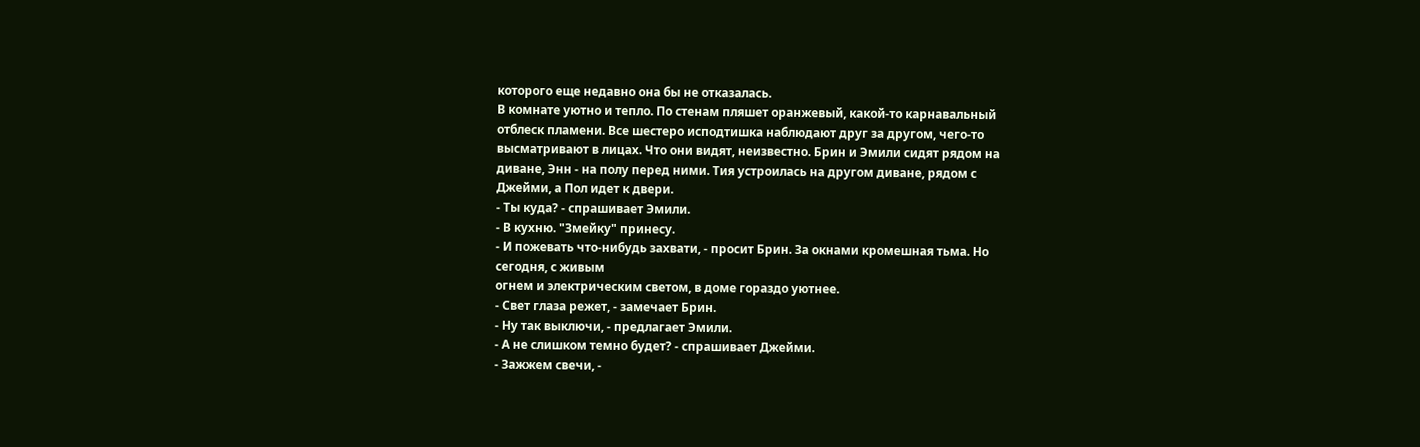которого еще недавно она бы не отказалась.
В комнате уютно и тепло. По стенам пляшет оранжевый, какой-то карнавальный
отблеск пламени. Все шестеро исподтишка наблюдают друг за другом, чего-то
высматривают в лицах. Что они видят, неизвестно. Брин и Эмили сидят рядом на
диване, Энн - на полу перед ними. Тия устроилась на другом диване, рядом с
Джейми, а Пол идет к двери.
- Ты куда? - спрашивает Эмили.
- В кухню. "Змейку" принесу.
- И пожевать что-нибудь захвати, - просит Брин. За окнами кромешная тьма. Но
сегодня, с живым
огнем и электрическим светом, в доме гораздо уютнее.
- Свет глаза режет, - замечает Брин.
- Ну так выключи, - предлагает Эмили.
- А не слишком темно будет? - спрашивает Джейми.
- Зажжем свечи, -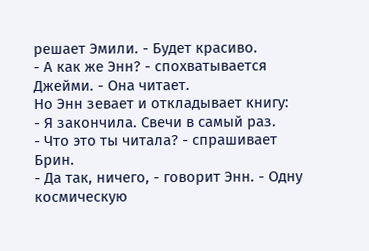решает Эмили. - Будет красиво.
- А как же Энн? - спохватывается Джейми. - Она читает.
Но Энн зевает и откладывает книгу:
- Я закончила. Свечи в самый раз.
- Что это ты читала? - спрашивает Брин.
- Да так, ничего, - говорит Энн. - Одну космическую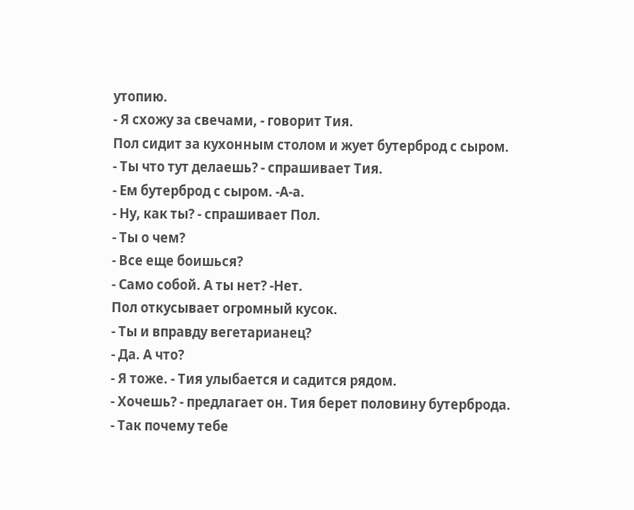утопию.
- Я схожу за свечами, - говорит Тия.
Пол сидит за кухонным столом и жует бутерброд с сыром.
- Ты что тут делаешь? - спрашивает Тия.
- Ем бутерброд с сыром. -А-а.
- Ну, как ты? - спрашивает Пол.
- Ты о чем?
- Все еще боишься?
- Само собой. А ты нет? -Нет.
Пол откусывает огромный кусок.
- Ты и вправду вегетарианец?
- Да. А что?
- Я тоже. - Тия улыбается и садится рядом.
- Хочешь? - предлагает он. Тия берет половину бутерброда.
- Так почему тебе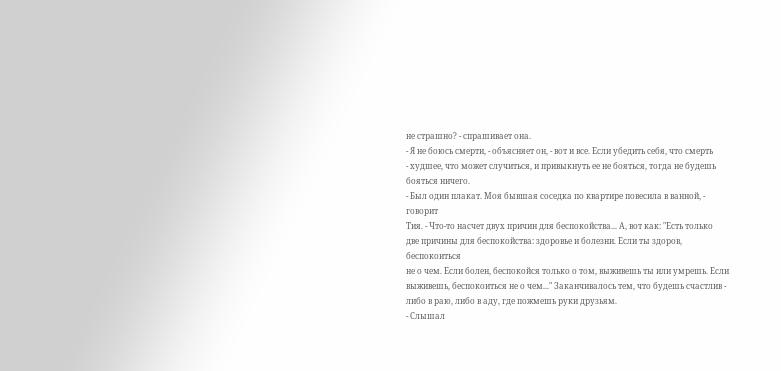не страшно? - спрашивает она.
- Я не боюсь смерти, - объясняет он, - вот и все. Если убедить себя, что смерть
- худшее, что может случиться, и привыкнуть ее не бояться, тогда не будешь
бояться ничего.
- Был один плакат. Моя бывшая соседка по квартире повесила в ванной, - говорит
Тия. - Что-то насчет двух причин для беспокойства... А, вот как: "Есть только
две причины для беспокойства: здоровье и болезни. Если ты здоров, беспокоиться
не о чем. Если болен, беспокойся только о том, выживешь ты или умрешь. Если
выживешь, беспокоиться не о чем..." Заканчивалось тем, что будешь счастлив -
либо в раю, либо в аду, где пожмешь руки друзьям.
- Слышал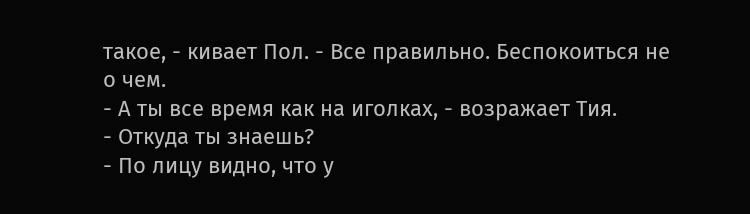такое, - кивает Пол. - Все правильно. Беспокоиться не о чем.
- А ты все время как на иголках, - возражает Тия.
- Откуда ты знаешь?
- По лицу видно, что у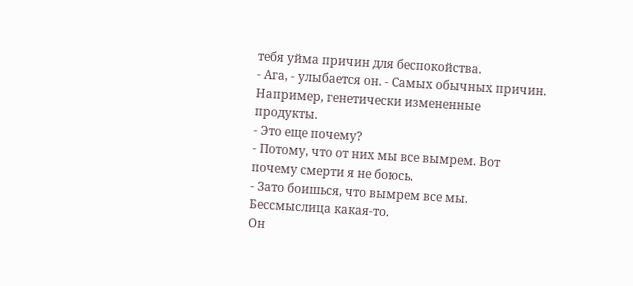тебя уйма причин для беспокойства.
- Ага, - улыбается он. - Самых обычных причин. Например, генетически измененные
продукты.
- Это еще почему?
- Потому, что от них мы все вымрем. Вот почему смерти я не боюсь.
- Зато боишься, что вымрем все мы. Бессмыслица какая-то.
Он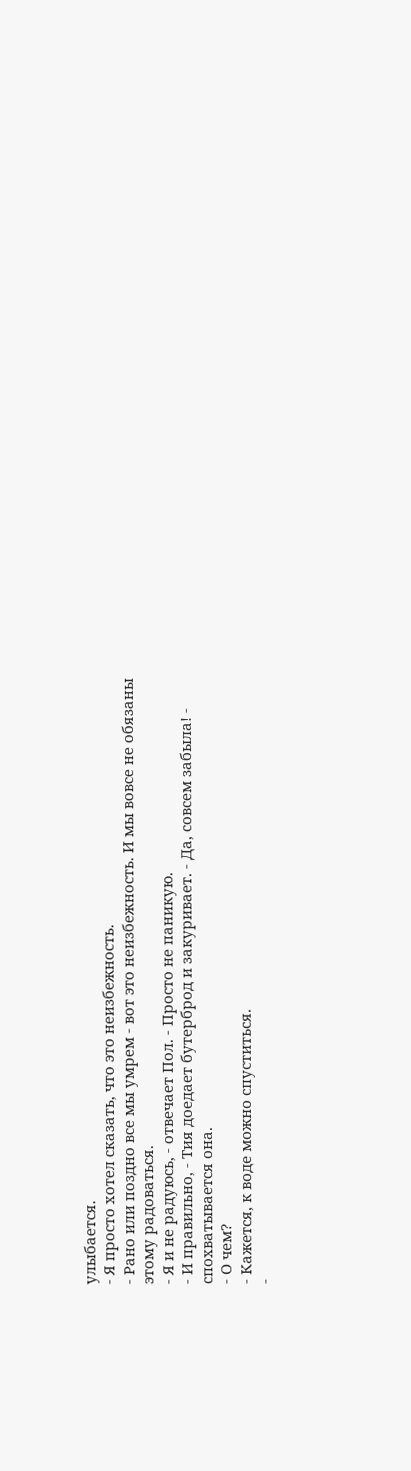улыбается.
- Я просто хотел сказать, что это неизбежность.
- Рано или поздно все мы умрем - вот это неизбежность. И мы вовсе не обязаны
этому радоваться.
- Я и не радуюсь, - отвечает Пол. - Просто не паникую.
- И правильно, - Тия доедает бутерброд и закуривает. - Да, совсем забыла! -
спохватывается она.
- О чем?
- Кажется, к воде можно спуститься.
-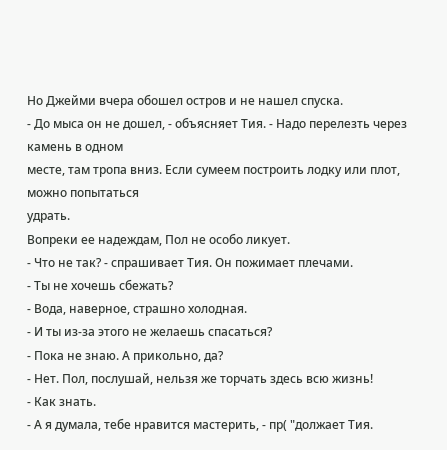Но Джейми вчера обошел остров и не нашел спуска.
- До мыса он не дошел, - объясняет Тия. - Надо перелезть через камень в одном
месте, там тропа вниз. Если сумеем построить лодку или плот, можно попытаться
удрать.
Вопреки ее надеждам, Пол не особо ликует.
- Что не так? - спрашивает Тия. Он пожимает плечами.
- Ты не хочешь сбежать?
- Вода, наверное, страшно холодная.
- И ты из-за этого не желаешь спасаться?
- Пока не знаю. А прикольно, да?
- Нет. Пол, послушай, нельзя же торчать здесь всю жизнь!
- Как знать.
- А я думала, тебе нравится мастерить, - пр( "должает Тия.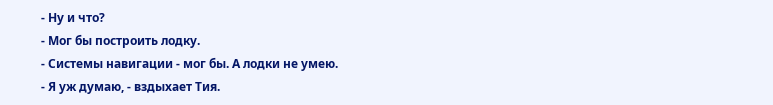- Ну и что?
- Мог бы построить лодку.
- Системы навигации - мог бы. А лодки не умею.
- Я уж думаю, - вздыхает Тия.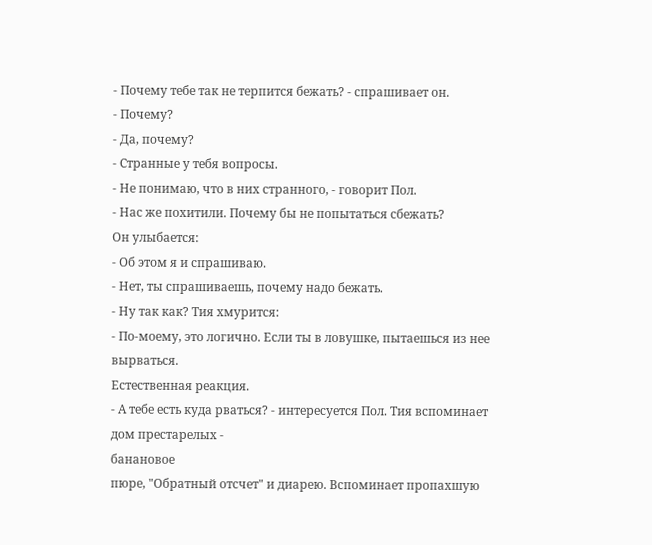- Почему тебе так не терпится бежать? - спрашивает он.
- Почему?
- Да, почему?
- Странные у тебя вопросы.
- Не понимаю, что в них странного, - говорит Пол.
- Нас же похитили. Почему бы не попытаться сбежать?
Он улыбается:
- Об этом я и спрашиваю.
- Нет, ты спрашиваешь, почему надо бежать.
- Ну так как? Тия хмурится:
- По-моему, это логично. Если ты в ловушке, пытаешься из нее вырваться.
Естественная реакция.
- А тебе есть куда рваться? - интересуется Пол. Тия вспоминает дом престарелых -
банановое
пюре, "Обратный отсчет" и диарею. Вспоминает пропахшую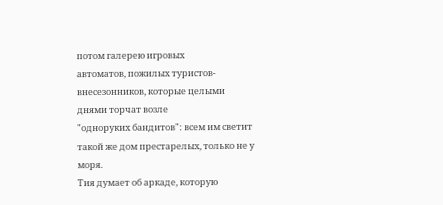потом галерею игровых
автоматов, пожилых туристов-внесезонников, которые целыми днями торчат возле
"одноруких бандитов": всем им светит такой же дом престарелых, только не у моря.
Тия думает об аркаде, которую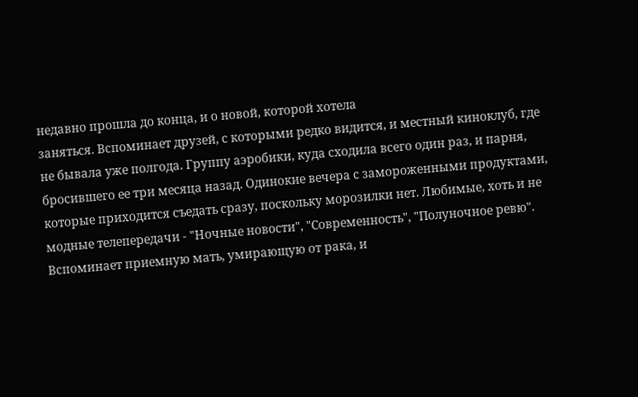недавно прошла до конца, и о новой, которой хотела
заняться. Вспоминает друзей, с которыми редко видится, и местный киноклуб, где
не бывала уже полгода. Группу аэробики, куда сходила всего один раз, и парня,
бросившего ее три месяца назад. Одинокие вечера с замороженными продуктами,
которые приходится съедать сразу, поскольку морозилки нет. Любимые, хоть и не
модные телепередачи - "Ночные новости", "Современность", "Полуночное ревю".
Вспоминает приемную мать, умирающую от рака, и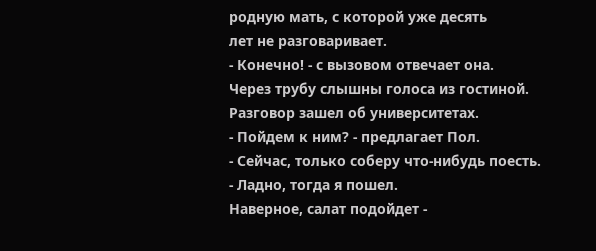родную мать, с которой уже десять
лет не разговаривает.
- Конечно! - с вызовом отвечает она.
Через трубу слышны голоса из гостиной. Разговор зашел об университетах.
- Пойдем к ним? - предлагает Пол.
- Сейчас, только соберу что-нибудь поесть.
- Ладно, тогда я пошел.
Наверное, салат подойдет -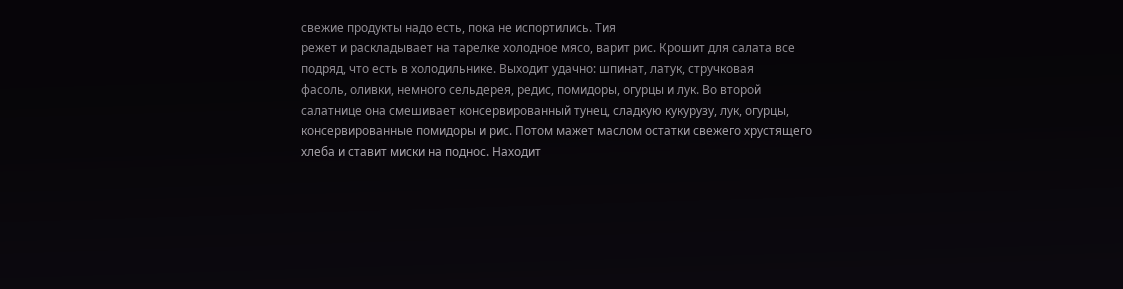свежие продукты надо есть, пока не испортились. Тия
режет и раскладывает на тарелке холодное мясо, варит рис. Крошит для салата все
подряд, что есть в холодильнике. Выходит удачно: шпинат, латук, стручковая
фасоль, оливки, немного сельдерея, редис, помидоры, огурцы и лук. Во второй
салатнице она смешивает консервированный тунец, сладкую кукурузу, лук, огурцы,
консервированные помидоры и рис. Потом мажет маслом остатки свежего хрустящего
хлеба и ставит миски на поднос. Находит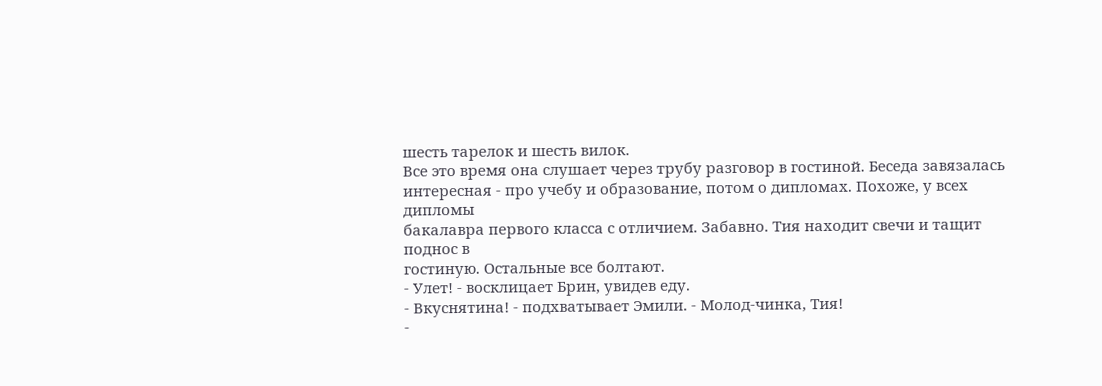шесть тарелок и шесть вилок.
Все это время она слушает через трубу разговор в гостиной. Беседа завязалась
интересная - про учебу и образование, потом о дипломах. Похоже, у всех дипломы
бакалавра первого класса с отличием. Забавно. Тия находит свечи и тащит поднос в
гостиную. Остальные все болтают.
- Улет! - восклицает Брин, увидев еду.
- Вкуснятина! - подхватывает Эмили. - Молод-чинка, Тия!
-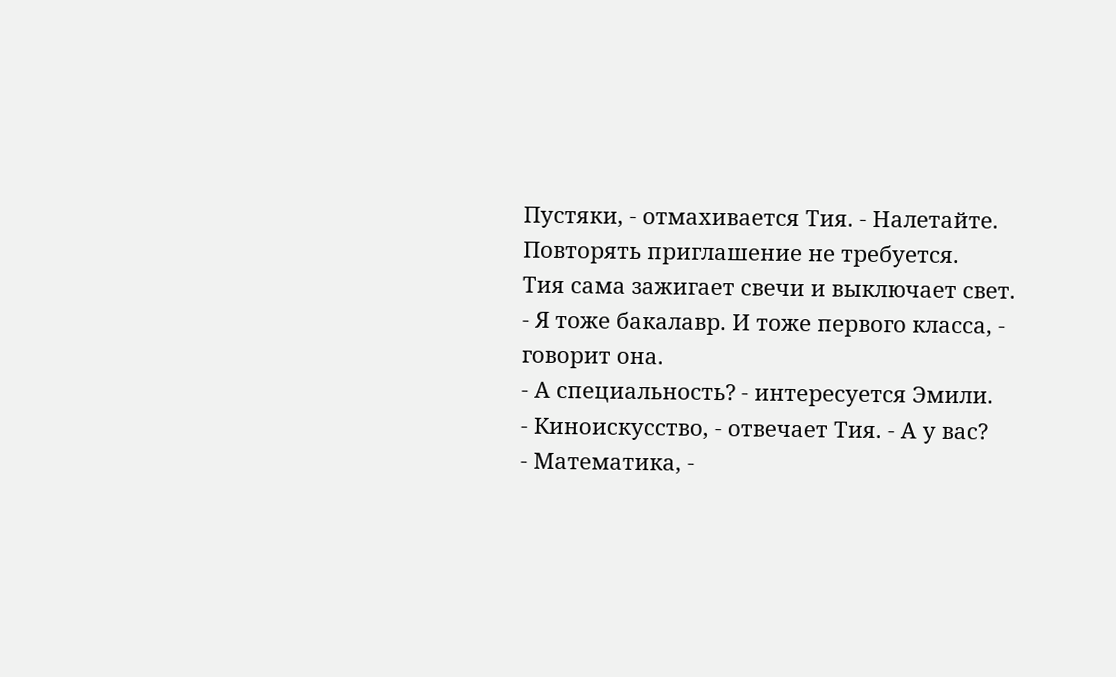Пустяки, - отмахивается Тия. - Налетайте. Повторять приглашение не требуется.
Тия сама зажигает свечи и выключает свет.
- Я тоже бакалавр. И тоже первого класса, - говорит она.
- А специальность? - интересуется Эмили.
- Киноискусство, - отвечает Тия. - А у вас?
- Математика, -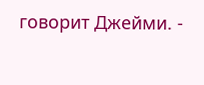говорит Джейми. -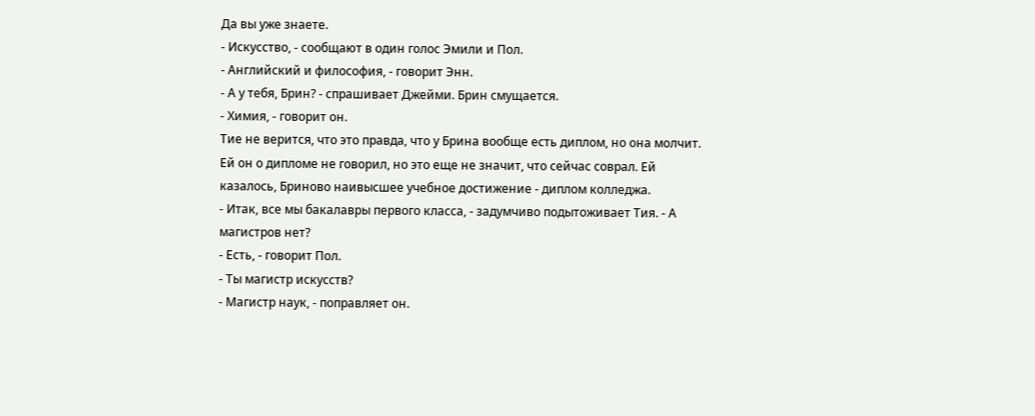Да вы уже знаете.
- Искусство, - сообщают в один голос Эмили и Пол.
- Английский и философия, - говорит Энн.
- А у тебя, Брин? - спрашивает Джейми. Брин смущается.
- Химия, - говорит он.
Тие не верится, что это правда, что у Брина вообще есть диплом, но она молчит.
Ей он о дипломе не говорил, но это еще не значит, что сейчас соврал. Ей
казалось, Бриново наивысшее учебное достижение - диплом колледжа.
- Итак, все мы бакалавры первого класса, - задумчиво подытоживает Тия. - А
магистров нет?
- Есть, - говорит Пол.
- Ты магистр искусств?
- Магистр наук, - поправляет он.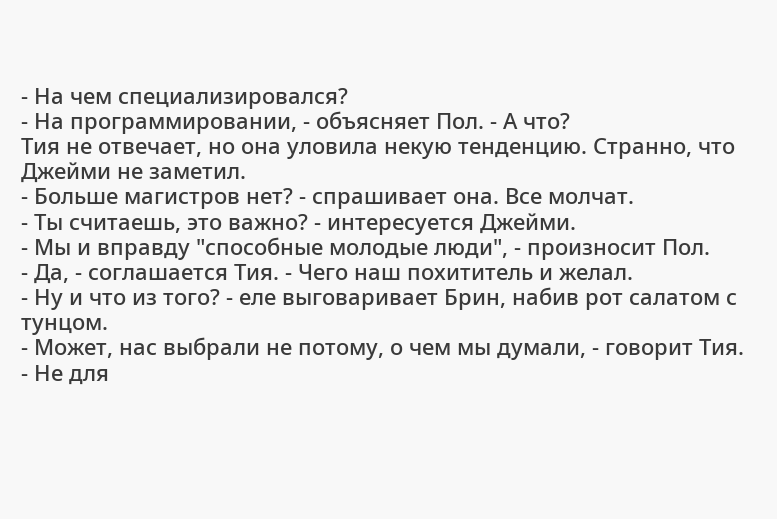- На чем специализировался?
- На программировании, - объясняет Пол. - А что?
Тия не отвечает, но она уловила некую тенденцию. Странно, что Джейми не заметил.
- Больше магистров нет? - спрашивает она. Все молчат.
- Ты считаешь, это важно? - интересуется Джейми.
- Мы и вправду "способные молодые люди", - произносит Пол.
- Да, - соглашается Тия. - Чего наш похититель и желал.
- Ну и что из того? - еле выговаривает Брин, набив рот салатом с тунцом.
- Может, нас выбрали не потому, о чем мы думали, - говорит Тия.
- Не для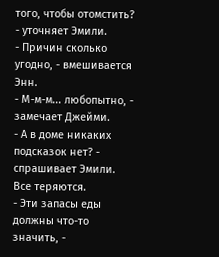того, чтобы отомстить? - уточняет Эмили.
- Причин сколько угодно, - вмешивается Энн.
- М-м-м... любопытно, - замечает Джейми.
- А в доме никаких подсказок нет? - спрашивает Эмили.
Все теряются.
- Эти запасы еды должны что-то значить, -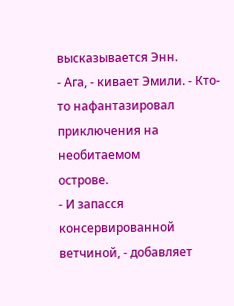высказывается Энн.
- Ага, - кивает Эмили. - Кто-то нафантазировал приключения на необитаемом
острове.
- И запасся консервированной ветчиной, - добавляет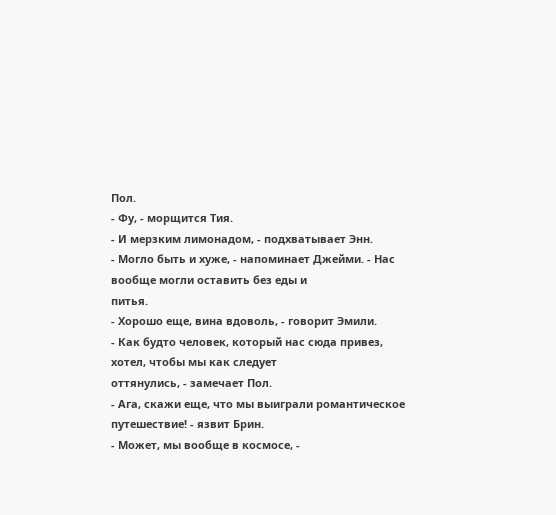Пол.
- Фу, - морщится Тия.
- И мерзким лимонадом, - подхватывает Энн.
- Могло быть и хуже, - напоминает Джейми. - Нас вообще могли оставить без еды и
питья.
- Хорошо еще, вина вдоволь, - говорит Эмили.
- Как будто человек, который нас сюда привез, хотел, чтобы мы как следует
оттянулись, - замечает Пол.
- Ага, скажи еще, что мы выиграли романтическое путешествие! - язвит Брин.
- Может, мы вообще в космосе, -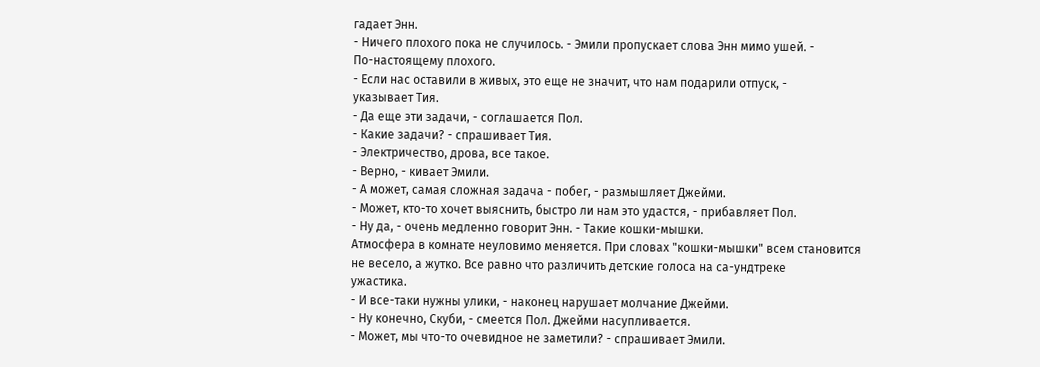гадает Энн.
- Ничего плохого пока не случилось. - Эмили пропускает слова Энн мимо ушей. -
По-настоящему плохого.
- Если нас оставили в живых, это еще не значит, что нам подарили отпуск, -
указывает Тия.
- Да еще эти задачи, - соглашается Пол.
- Какие задачи? - спрашивает Тия.
- Электричество, дрова, все такое.
- Верно, - кивает Эмили.
- А может, самая сложная задача - побег, - размышляет Джейми.
- Может, кто-то хочет выяснить, быстро ли нам это удастся, - прибавляет Пол.
- Ну да, - очень медленно говорит Энн. - Такие кошки-мышки.
Атмосфера в комнате неуловимо меняется. При словах "кошки-мышки" всем становится
не весело, а жутко. Все равно что различить детские голоса на са-ундтреке
ужастика.
- И все-таки нужны улики, - наконец нарушает молчание Джейми.
- Ну конечно, Скуби, - смеется Пол. Джейми насупливается.
- Может, мы что-то очевидное не заметили? - спрашивает Эмили.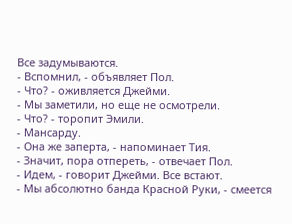Все задумываются.
- Вспомнил, - объявляет Пол.
- Что? - оживляется Джейми.
- Мы заметили, но еще не осмотрели.
- Что? - торопит Эмили.
- Мансарду.
- Она же заперта, - напоминает Тия.
- Значит, пора отпереть, - отвечает Пол.
- Идем, - говорит Джейми. Все встают.
- Мы абсолютно банда Красной Руки, - смеется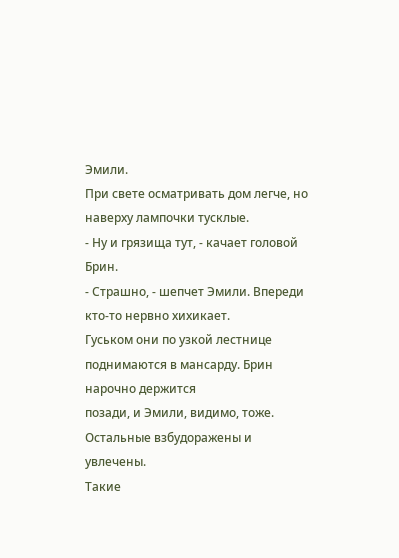Эмили.
При свете осматривать дом легче, но наверху лампочки тусклые.
- Ну и грязища тут, - качает головой Брин.
- Страшно, - шепчет Эмили. Впереди кто-то нервно хихикает.
Гуськом они по узкой лестнице поднимаются в мансарду. Брин нарочно держится
позади, и Эмили, видимо, тоже. Остальные взбудоражены и увлечены.
Такие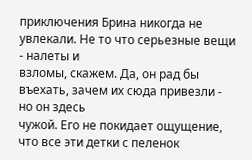приключения Брина никогда не увлекали. Не то что серьезные вещи - налеты и
взломы, скажем. Да, он рад бы въехать, зачем их сюда привезли - но он здесь
чужой. Его не покидает ощущение, что все эти детки с пеленок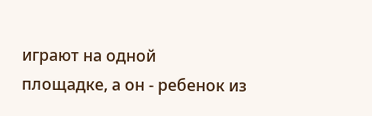играют на одной
площадке, а он - ребенок из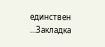единствен
...Закладка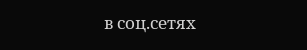в соц.сетях